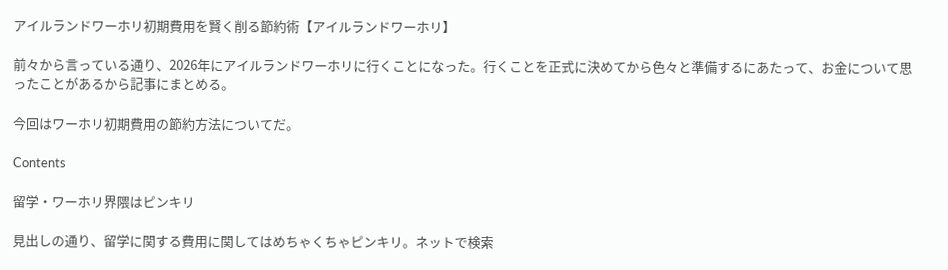アイルランドワーホリ初期費用を賢く削る節約術【アイルランドワーホリ】

前々から言っている通り、2026年にアイルランドワーホリに行くことになった。行くことを正式に決めてから色々と準備するにあたって、お金について思ったことがあるから記事にまとめる。

今回はワーホリ初期費用の節約方法についてだ。

Contents

留学・ワーホリ界隈はピンキリ

見出しの通り、留学に関する費用に関してはめちゃくちゃピンキリ。ネットで検索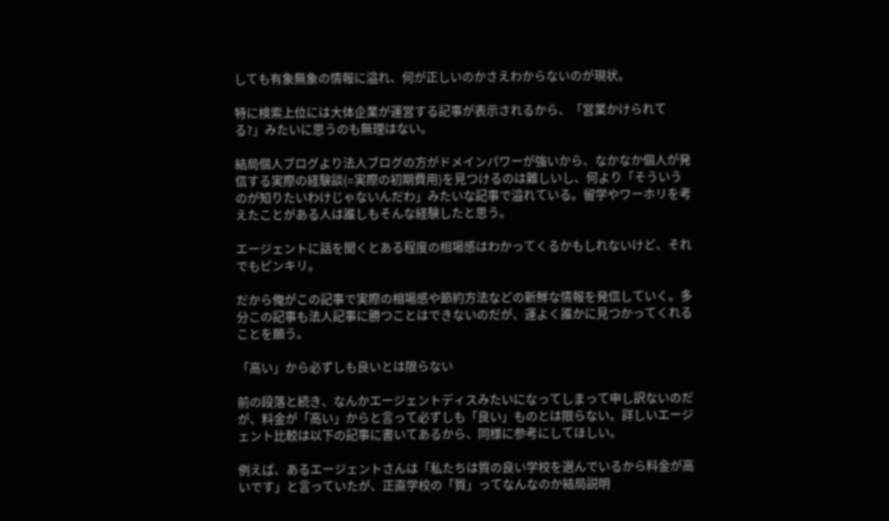しても有象無象の情報に溢れ、何が正しいのかさえわからないのが現状。

特に検索上位には大体企業が運営する記事が表示されるから、「営業かけられてる?」みたいに思うのも無理はない。

結局個人ブログより法人ブログの方がドメインパワーが強いから、なかなか個人が発信する実際の経験談(=実際の初期費用)を見つけるのは難しいし、何より「そういうのが知りたいわけじゃないんだわ」みたいな記事で溢れている。留学やワーホリを考えたことがある人は誰しもそんな経験したと思う。

エージェントに話を聞くとある程度の相場感はわかってくるかもしれないけど、それでもピンキリ。

だから俺がこの記事で実際の相場感や節約方法などの新鮮な情報を発信していく。多分この記事も法人記事に勝つことはできないのだが、運よく誰かに見つかってくれることを願う。

「高い」から必ずしも良いとは限らない

前の段落と続き、なんかエージェントディスみたいになってしまって申し訳ないのだが、料金が「高い」からと言って必ずしも「良い」ものとは限らない。詳しいエージェント比較は以下の記事に書いてあるから、同様に参考にしてほしい。

例えば、あるエージェントさんは「私たちは質の良い学校を選んでいるから料金が高いです」と言っていたが、正直学校の「質」ってなんなのか結局説明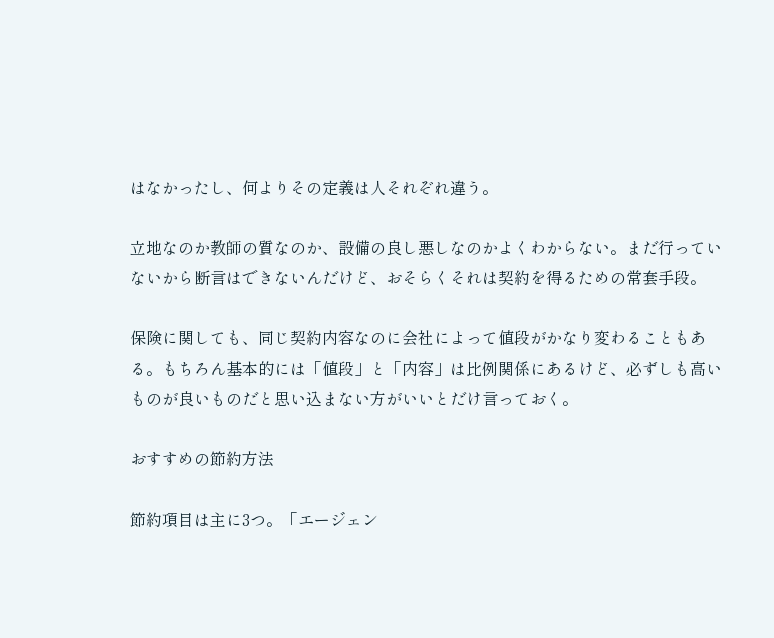はなかったし、何よりその定義は人それぞれ違う。

立地なのか教師の質なのか、設備の良し悪しなのかよくわからない。まだ行っていないから断言はできないんだけど、おそらくそれは契約を得るための常套手段。

保険に関しても、同じ契約内容なのに会社によって値段がかなり変わることもある。もちろん基本的には「値段」と「内容」は比例関係にあるけど、必ずしも高いものが良いものだと思い込まない方がいいとだけ言っておく。

おすすめの節約方法

節約項目は主に3つ。「エージェン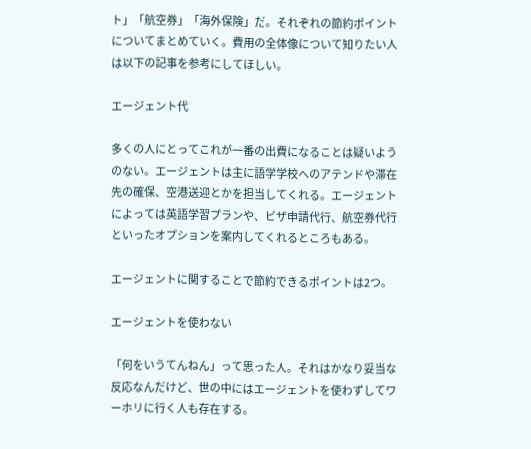ト」「航空券」「海外保険」だ。それぞれの節約ポイントについてまとめていく。費用の全体像について知りたい人は以下の記事を参考にしてほしい。

エージェント代

多くの人にとってこれが一番の出費になることは疑いようのない。エージェントは主に語学学校へのアテンドや滞在先の確保、空港送迎とかを担当してくれる。エージェントによっては英語学習プランや、ビザ申請代行、航空券代行といったオプションを案内してくれるところもある。

エージェントに関することで節約できるポイントは2つ。

エージェントを使わない

「何をいうてんねん」って思った人。それはかなり妥当な反応なんだけど、世の中にはエージェントを使わずしてワーホリに行く人も存在する。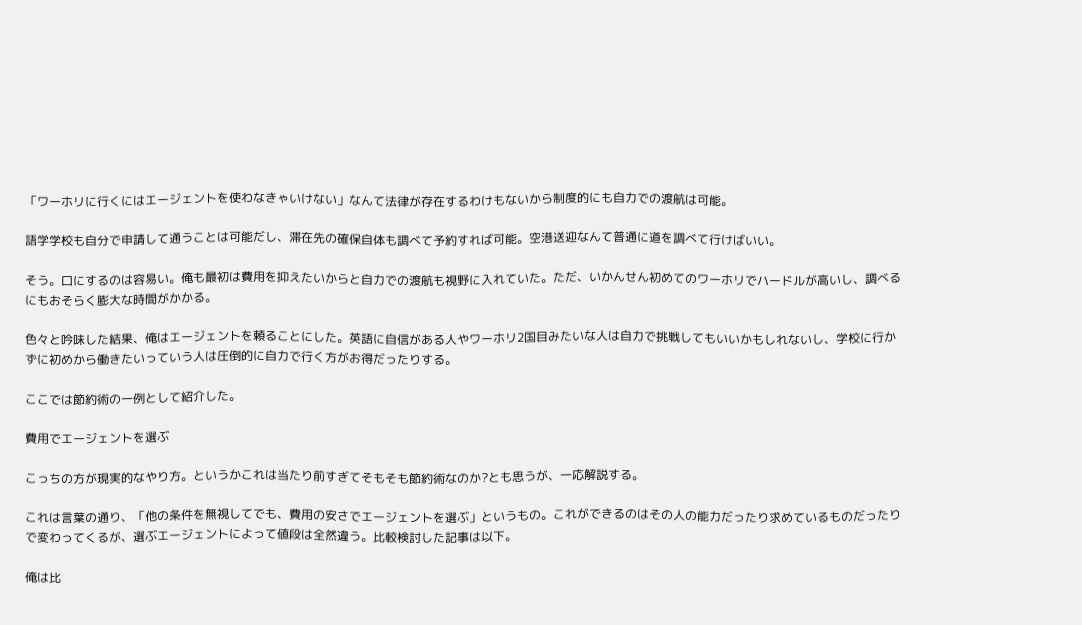「ワーホリに行くにはエージェントを使わなきゃいけない」なんて法律が存在するわけもないから制度的にも自力での渡航は可能。

語学学校も自分で申請して通うことは可能だし、滞在先の確保自体も調べて予約すれば可能。空港送迎なんて普通に道を調べて行けばいい。

そう。口にするのは容易い。俺も最初は費用を抑えたいからと自力での渡航も視野に入れていた。ただ、いかんせん初めてのワーホリでハードルが高いし、調べるにもおそらく膨大な時間がかかる。

色々と吟味した結果、俺はエージェントを頼ることにした。英語に自信がある人やワーホリ2国目みたいな人は自力で挑戦してもいいかもしれないし、学校に行かずに初めから働きたいっていう人は圧倒的に自力で行く方がお得だったりする。

ここでは節約術の一例として紹介した。

費用でエージェントを選ぶ

こっちの方が現実的なやり方。というかこれは当たり前すぎてそもそも節約術なのか?とも思うが、一応解説する。

これは言葉の通り、「他の条件を無視してでも、費用の安さでエージェントを選ぶ」というもの。これができるのはその人の能力だったり求めているものだったりで変わってくるが、選ぶエージェントによって値段は全然違う。比較検討した記事は以下。

俺は比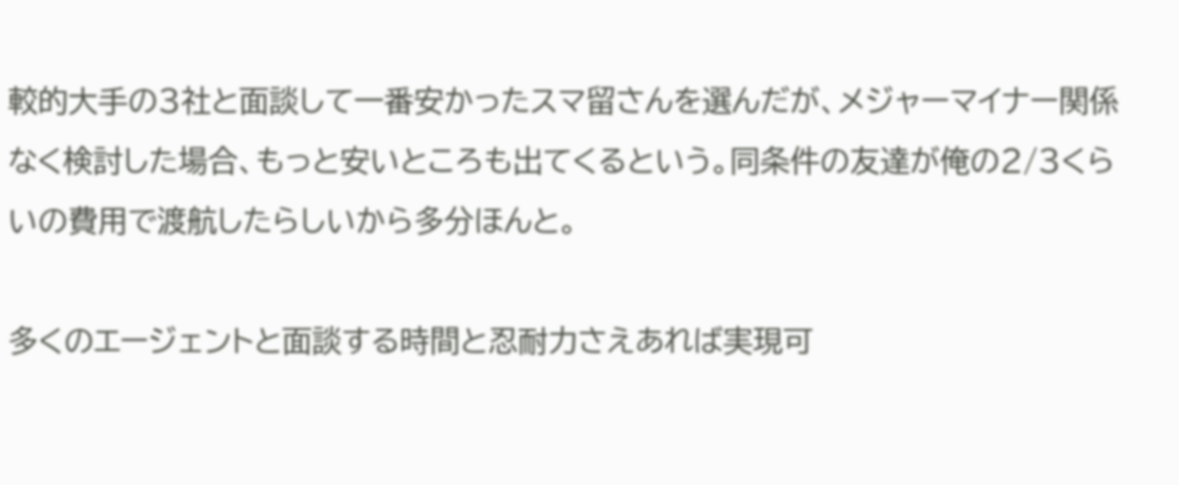較的大手の3社と面談して一番安かったスマ留さんを選んだが、メジャーマイナー関係なく検討した場合、もっと安いところも出てくるという。同条件の友達が俺の2/3くらいの費用で渡航したらしいから多分ほんと。

多くのエージェントと面談する時間と忍耐力さえあれば実現可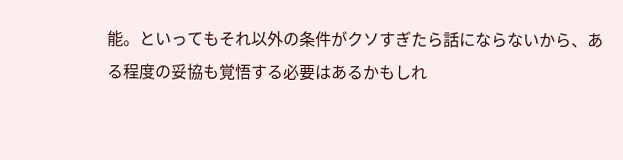能。といってもそれ以外の条件がクソすぎたら話にならないから、ある程度の妥協も覚悟する必要はあるかもしれ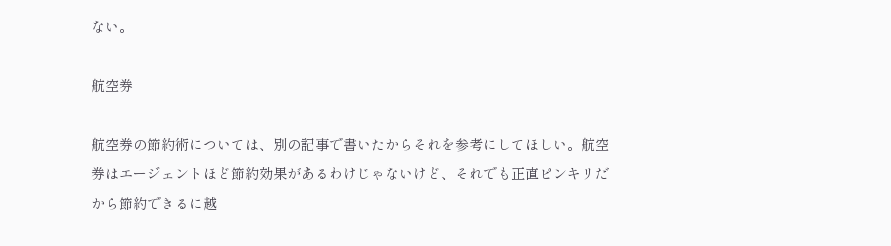ない。

航空券

航空券の節約術については、別の記事で書いたからそれを参考にしてほしい。航空券はエージェントほど節約効果があるわけじゃないけど、それでも正直ピンキリだから節約できるに越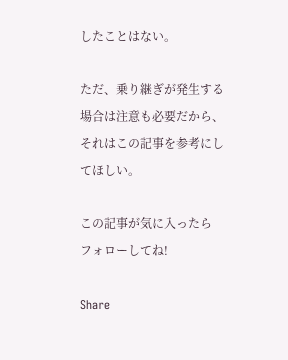したことはない。

ただ、乗り継ぎが発生する場合は注意も必要だから、それはこの記事を参考にしてほしい。

この記事が気に入ったら
フォローしてね!

Share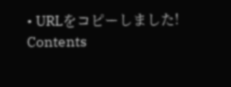• URLをコピーしました!
Contents